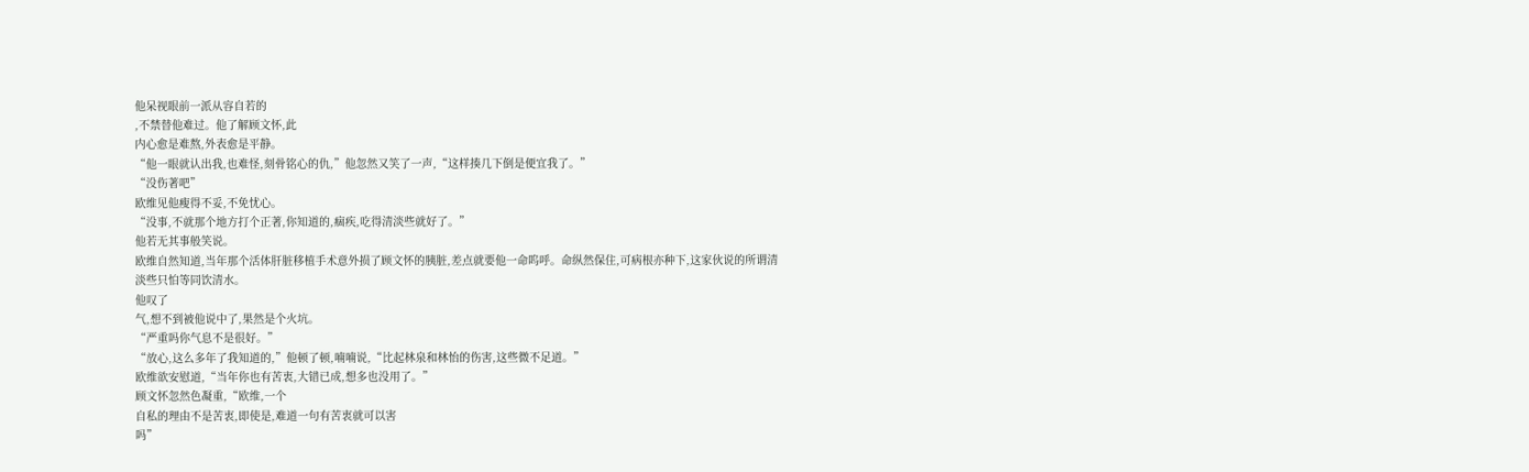他呆视眼前一派从容自若的
,不禁替他难过。他了解顾文怀,此
内心愈是难熬,外表愈是平静。
“他一眼就认出我,也难怪,刻骨铭心的仇,”他忽然又笑了一声,“这样揍几下倒是便宜我了。”
“没伤著吧”
欧维见他瘦得不妥,不免忧心。
“没事,不就那个地方打个正著,你知道的,痼疾,吃得清淡些就好了。”
他若无其事般笑说。
欧维自然知道,当年那个活体肝脏移植手术意外损了顾文怀的胰脏,差点就要他一命呜呼。命纵然保住,可病根亦种下,这家伙说的所谓清淡些只怕等同饮清水。
他叹了
气,想不到被他说中了,果然是个火坑。
“严重吗你气息不是很好。”
“放心,这么多年了我知道的,”他顿了顿,喃喃说,“比起林泉和林怡的伤害,这些微不足道。”
欧维欲安慰道,“当年你也有苦衷,大错已成,想多也没用了。”
顾文怀忽然色凝重,“欧维,一个
自私的理由不是苦衷,即使是,难道一句有苦衷就可以害
吗”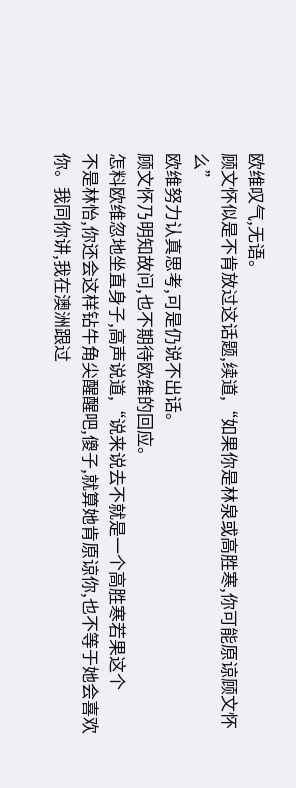欧维叹气,无语。
顾文怀似是不肯放过这话题,续道,“如果你是林泉或高胜寒,你可能原谅顾文怀么”
欧维努力认真思考,可是仍说不出话。
顾文怀乃明知故问,也不期待欧维的回应。
怎料欧维忽地坐直身子,高声说道,“说来说去不就是一个高胜寒若果这个
不是林怡,你还会这样钻牛角尖醒醒吧,傻子,就算她肯原谅你,也不等于她会喜欢你。我同你讲,我在澳洲跟过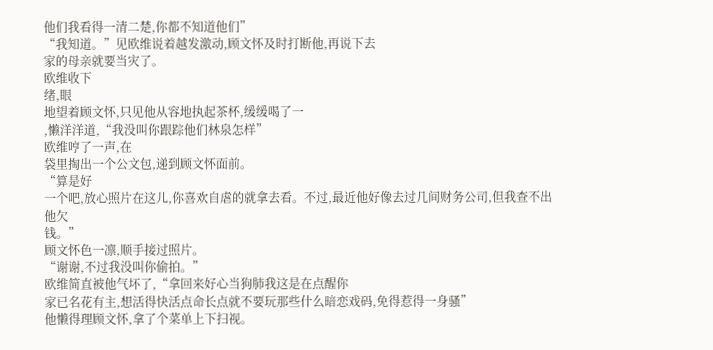他们我看得一清二楚,你都不知道他们”
“我知道。”见欧维说着越发激动,顾文怀及时打断他,再说下去
家的母亲就要当灾了。
欧维收下
绪,眼
地望着顾文怀,只见他从容地执起茶杯,缓缓喝了一
,懒洋洋道,“我没叫你跟踪他们林泉怎样”
欧维哼了一声,在
袋里掏出一个公文包,递到顾文怀面前。
“算是好
一个吧,放心照片在这儿,你喜欢自虐的就拿去看。不过,最近他好像去过几间财务公司,但我查不出他欠
钱。”
顾文怀色一凛,顺手接过照片。
“谢谢,不过我没叫你偷拍。”
欧维简直被他气坏了,“拿回来好心当狗肺我这是在点醒你
家已名花有主,想活得快活点命长点就不要玩那些什么暗恋戏码,免得惹得一身骚”
他懒得理顾文怀,拿了个菜单上下扫视。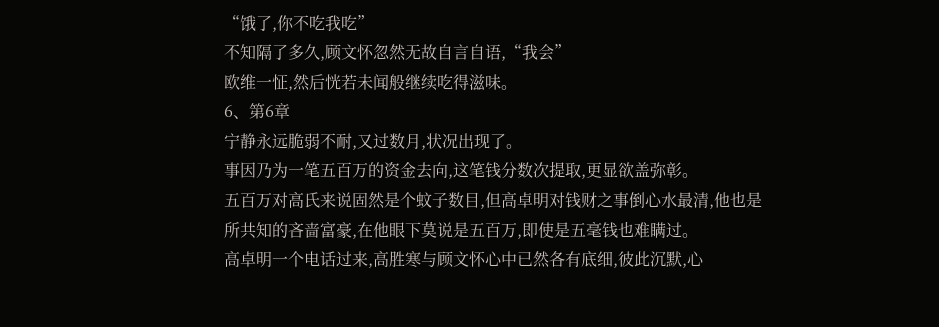“饿了,你不吃我吃”
不知隔了多久,顾文怀忽然无故自言自语,“我会”
欧维一怔,然后恍若未闻般继续吃得滋味。
6、第6章
宁静永远脆弱不耐,又过数月,状况出现了。
事因乃为一笔五百万的资金去向,这笔钱分数次提取,更显欲盖弥彰。
五百万对高氏来说固然是个蚊子数目,但高卓明对钱财之事倒心水最清,他也是
所共知的吝啬富豪,在他眼下莫说是五百万,即使是五毫钱也难瞒过。
高卓明一个电话过来,高胜寒与顾文怀心中已然各有底细,彼此沉默,心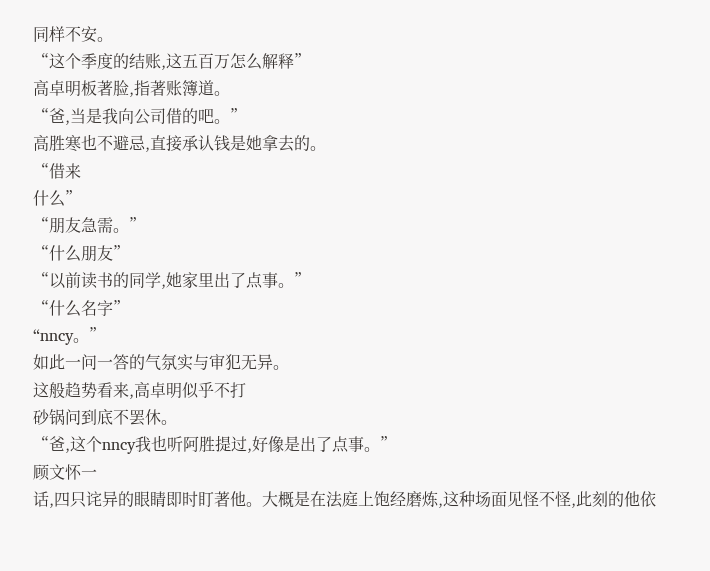同样不安。
“这个季度的结账,这五百万怎么解释”
高卓明板著脸,指著账簿道。
“爸,当是我向公司借的吧。”
高胜寒也不避忌,直接承认钱是她拿去的。
“借来
什么”
“朋友急需。”
“什么朋友”
“以前读书的同学,她家里出了点事。”
“什么名字”
“nncy。”
如此一问一答的气氛实与审犯无异。
这般趋势看来,高卓明似乎不打
砂锅问到底不罢休。
“爸,这个nncy我也听阿胜提过,好像是出了点事。”
顾文怀一
话,四只诧异的眼睛即时盯著他。大概是在法庭上饱经磨炼,这种场面见怪不怪,此刻的他依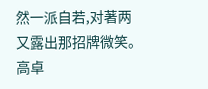然一派自若,对著两
又露出那招牌微笑。
高卓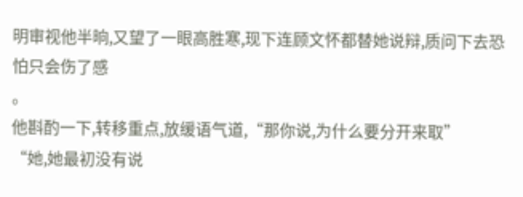明审视他半晌,又望了一眼高胜寒,现下连顾文怀都替她说辩,质问下去恐怕只会伤了感
。
他斟酌一下,转移重点,放缓语气道,“那你说,为什么要分开来取”
“她,她最初没有说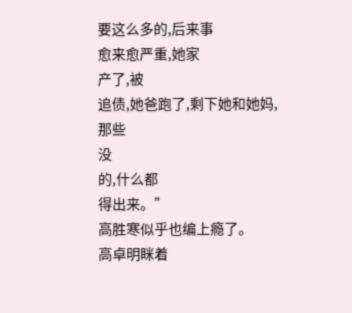要这么多的,后来事
愈来愈严重,她家
产了,被
追债,她爸跑了,剩下她和她妈,那些
没
的,什么都
得出来。”
高胜寒似乎也编上瘾了。
高卓明眯着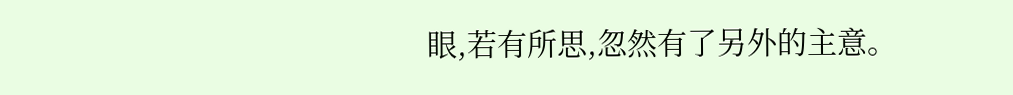眼,若有所思,忽然有了另外的主意。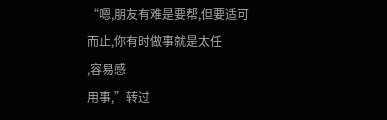“嗯,朋友有难是要帮,但要适可而止,你有时做事就是太任
,容易感
用事,”转过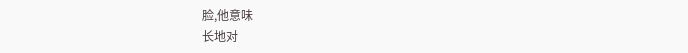脸,他意味
长地对